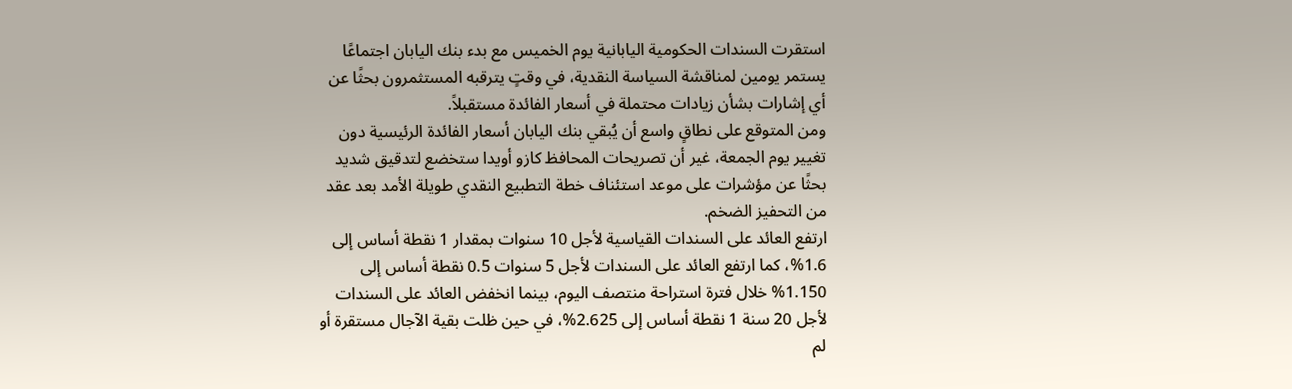استقرت السندات الحكومية اليابانية يوم الخميس مع بدء بنك اليابان اجتماعًا يستمر يومين لمناقشة السياسة النقدية، في وقتٍ يترقبه المستثمرون بحثًا عن أي إشارات بشأن زيادات محتملة في أسعار الفائدة مستقبلاً.
ومن المتوقع على نطاقٍ واسع أن يُبقي بنك اليابان أسعار الفائدة الرئيسية دون تغيير يوم الجمعة، غير أن تصريحات المحافظ كازو أويدا ستخضع لتدقيق شديد بحثًا عن مؤشرات على موعد استئناف خطة التطبيع النقدي طويلة الأمد بعد عقد من التحفيز الضخم.
ارتفع العائد على السندات القياسية لأجل 10 سنوات بمقدار 1 نقطة أساس إلى 1.6%، كما ارتفع العائد على السندات لأجل 5 سنوات 0.5 نقطة أساس إلى 1.150% خلال فترة استراحة منتصف اليوم، بينما انخفض العائد على السندات لأجل 20 سنة 1 نقطة أساس إلى 2.625%، في حين ظلت بقية الآجال مستقرة أو لم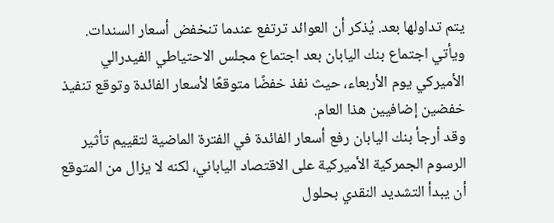يتم تداولها بعد. يُذكر أن العوائد ترتفع عندما تنخفض أسعار السندات.
ويأتي اجتماع بنك اليابان بعد اجتماع مجلس الاحتياطي الفيدرالي الأميركي يوم الأربعاء، حيث نفذ خفضًا متوقعًا لأسعار الفائدة وتوقع تنفيذ خفضين إضافيين هذا العام.
وقد أرجأ بنك اليابان رفع أسعار الفائدة في الفترة الماضية لتقييم تأثير الرسوم الجمركية الأميركية على الاقتصاد الياباني، لكنه لا يزال من المتوقع أن يبدأ التشديد النقدي بحلول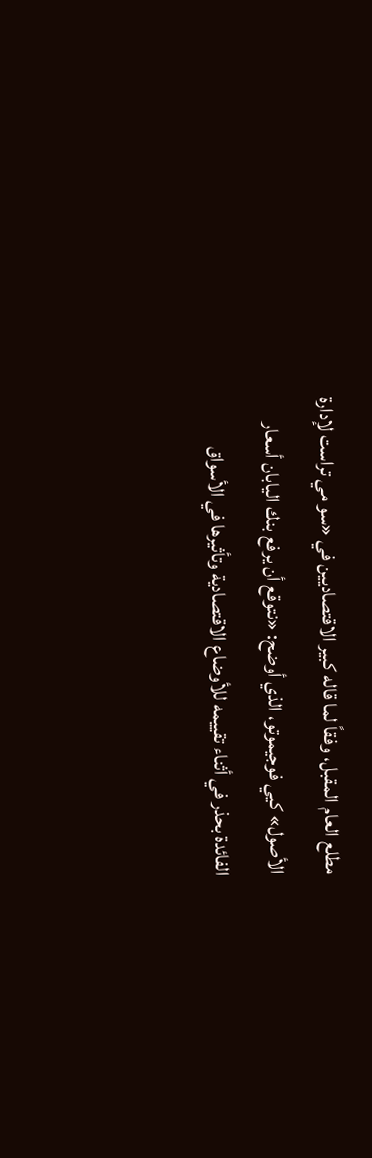مطلع العام المقبل، وفقاً لما قاله كبير الاقتصاديين في «سو مي تراست لإدارة الأصول» كيي فوجيموتو، الذي أوضح: «نتوقع أن يرفع بنك اليابان أسعار الفائدة بحذر في أثناء تقييمه للأوضاع الاقتصادية وتأثيرها في الأسواق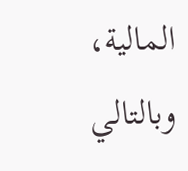المالية، وبالتالي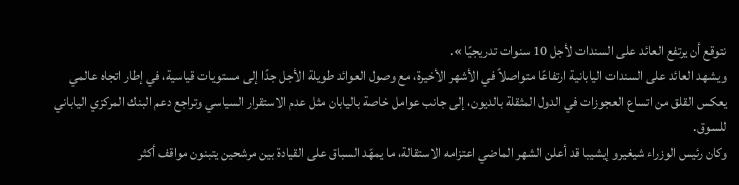نتوقع أن يرتفع العائد على السندات لأجل 10 سنوات تدريجيًا ».
ويشهد العائد على السندات اليابانية ارتفاعًا متواصلاً في الأشهر الأخيرة، مع وصول العوائد طويلة الأجل جدًا إلى مستويات قياسية، في إطار اتجاه عالمي يعكس القلق من اتساع العجوزات في الدول المثقلة بالديون، إلى جانب عوامل خاصة باليابان مثل عدم الاستقرار السياسي وتراجع دعم البنك المركزي الياباني للسوق.
وكان رئيس الوزراء شيغيرو إيشيبا قد أعلن الشهر الماضي اعتزامه الاستقالة، ما يمهّد السباق على القيادة بين مرشحين يتبنون مواقف أكثر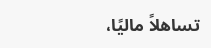تساهلاً ماليًا،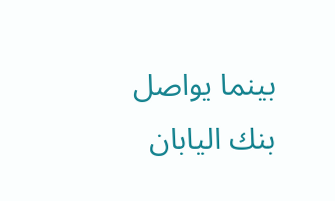بينما يواصل بنك اليابان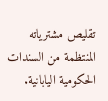تقليص مشترياته المنتظمة من السندات الحكومية اليابانية.